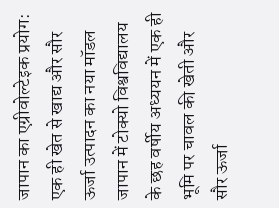जापान का एग्रीवोल्टेइक प्रयोग: एक ही खेत से खाद्य और सौर ऊर्जा उत्पादन का नया मॉडल
जापान में टोक्यो विश्वविद्यालय के छह वर्षीय अध्ययन में एक ही भूमि पर चावल की खेती और सौर ऊर्जा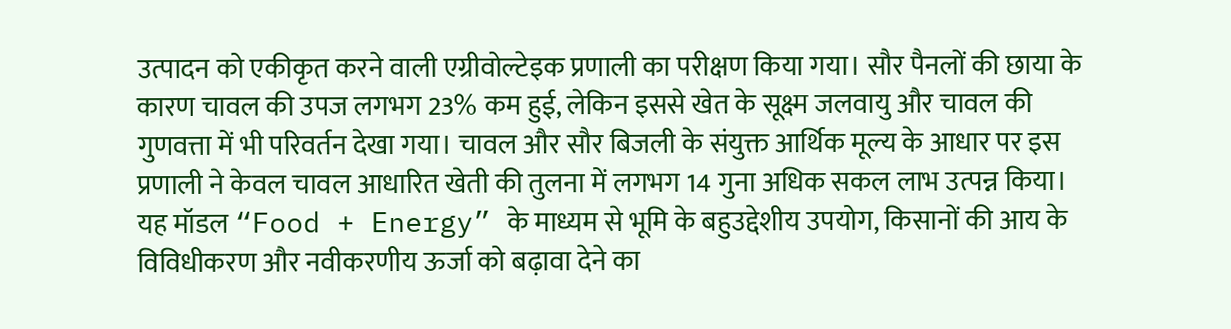उत्पादन को एकीकृत करने वाली एग्रीवोल्टेइक प्रणाली का परीक्षण किया गया। सौर पैनलों की छाया के कारण चावल की उपज लगभग 23% कम हुई, लेकिन इससे खेत के सूक्ष्म जलवायु और चावल की गुणवत्ता में भी परिवर्तन देखा गया। चावल और सौर बिजली के संयुक्त आर्थिक मूल्य के आधार पर इस प्रणाली ने केवल चावल आधारित खेती की तुलना में लगभग 14 गुना अधिक सकल लाभ उत्पन्न किया। यह मॉडल “Food + Energy” के माध्यम से भूमि के बहुउद्देशीय उपयोग, किसानों की आय के विविधीकरण और नवीकरणीय ऊर्जा को बढ़ावा देने का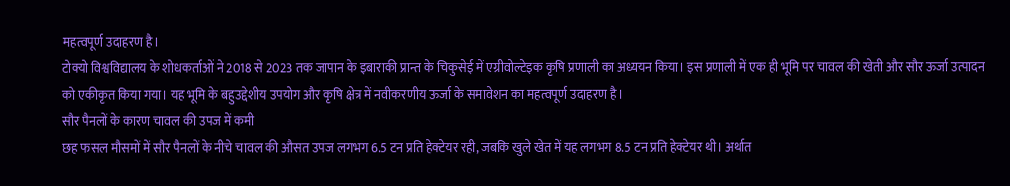महत्वपूर्ण उदाहरण है।
टोक्यो विश्वविद्यालय के शोधकर्ताओं ने 2018 से 2023 तक जापान के इबाराकी प्रान्त के चिकुसेई में एग्रीवोल्टेइक कृषि प्रणाली का अध्ययन किया। इस प्रणाली में एक ही भूमि पर चावल की खेती और सौर ऊर्जा उत्पादन को एकीकृत किया गया। यह भूमि के बहुउद्देशीय उपयोग और कृषि क्षेत्र में नवीकरणीय ऊर्जा के समावेशन का महत्वपूर्ण उदाहरण है।
सौर पैनलों के कारण चावल की उपज में कमी
छह फसल मौसमों में सौर पैनलों के नीचे चावल की औसत उपज लगभग 6.5 टन प्रति हेक्टेयर रही, जबकि खुले खेत में यह लगभग 8.5 टन प्रति हेक्टेयर थी। अर्थात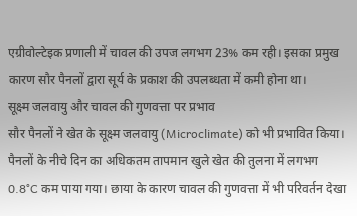एग्रीवोल्टेइक प्रणाली में चावल की उपज लगभग 23% कम रही। इसका प्रमुख कारण सौर पैनलों द्वारा सूर्य के प्रकाश की उपलब्धता में कमी होना था।
सूक्ष्म जलवायु और चावल की गुणवत्ता पर प्रभाव
सौर पैनलों ने खेत के सूक्ष्म जलवायु (Microclimate) को भी प्रभावित किया। पैनलों के नीचे दिन का अधिकतम तापमान खुले खेत की तुलना में लगभग 0.8°C कम पाया गया। छाया के कारण चावल की गुणवत्ता में भी परिवर्तन देखा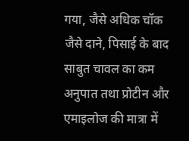गया, जैसे अधिक चॉक जैसे दाने, पिसाई के बाद साबुत चावल का कम अनुपात तथा प्रोटीन और एमाइलोज की मात्रा में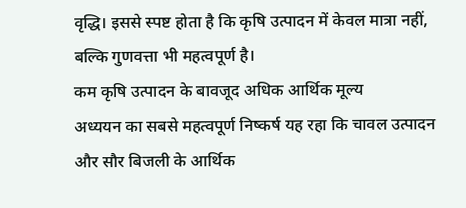वृद्धि। इससे स्पष्ट होता है कि कृषि उत्पादन में केवल मात्रा नहीं, बल्कि गुणवत्ता भी महत्वपूर्ण है।
कम कृषि उत्पादन के बावजूद अधिक आर्थिक मूल्य
अध्ययन का सबसे महत्वपूर्ण निष्कर्ष यह रहा कि चावल उत्पादन और सौर बिजली के आर्थिक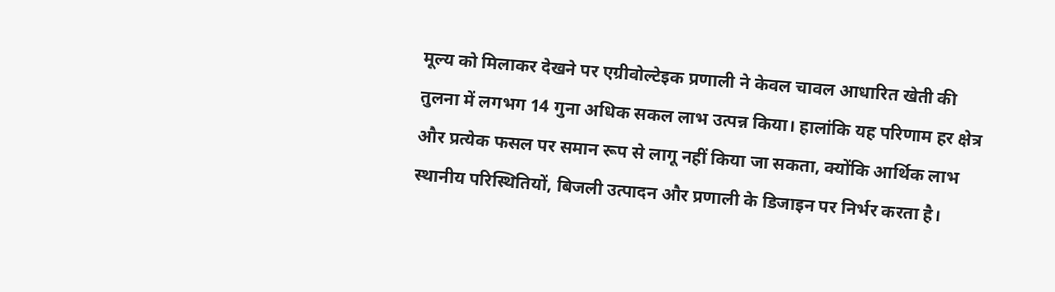मूल्य को मिलाकर देखने पर एग्रीवोल्टेइक प्रणाली ने केवल चावल आधारित खेती की तुलना में लगभग 14 गुना अधिक सकल लाभ उत्पन्न किया। हालांकि यह परिणाम हर क्षेत्र और प्रत्येक फसल पर समान रूप से लागू नहीं किया जा सकता, क्योंकि आर्थिक लाभ स्थानीय परिस्थितियों, बिजली उत्पादन और प्रणाली के डिजाइन पर निर्भर करता है।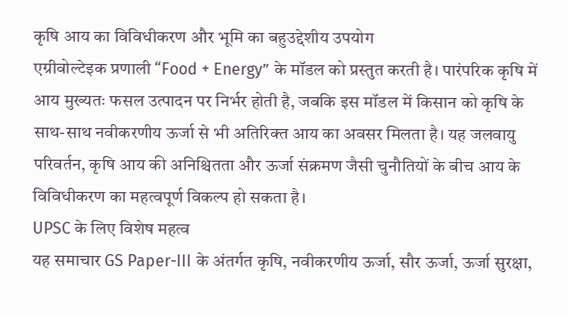कृषि आय का विविधीकरण और भूमि का बहुउद्देशीय उपयोग
एग्रीवोल्टेइक प्रणाली “Food + Energy” के मॉडल को प्रस्तुत करती है। पारंपरिक कृषि में आय मुख्यतः फसल उत्पादन पर निर्भर होती है, जबकि इस मॉडल में किसान को कृषि के साथ-साथ नवीकरणीय ऊर्जा से भी अतिरिक्त आय का अवसर मिलता है। यह जलवायु परिवर्तन, कृषि आय की अनिश्चितता और ऊर्जा संक्रमण जैसी चुनौतियों के बीच आय के विविधीकरण का महत्वपूर्ण विकल्प हो सकता है।
UPSC के लिए विशेष महत्व
यह समाचार GS Paper-III के अंतर्गत कृषि, नवीकरणीय ऊर्जा, सौर ऊर्जा, ऊर्जा सुरक्षा,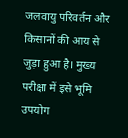जलवायु परिवर्तन और किसानों की आय से जुड़ा हुआ है। मुख्य परीक्षा में इसे भूमि उपयोग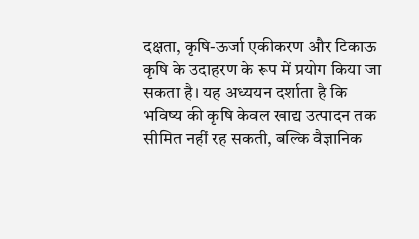दक्षता, कृषि-ऊर्जा एकीकरण और टिकाऊ कृषि के उदाहरण के रूप में प्रयोग किया जा सकता है। यह अध्ययन दर्शाता है कि भविष्य की कृषि केवल खाद्य उत्पादन तक सीमित नहीं रह सकती, बल्कि वैज्ञानिक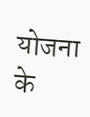योजना के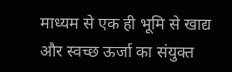माध्यम से एक ही भूमि से खाद्य और स्वच्छ ऊर्जा का संयुक्त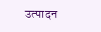उत्पादन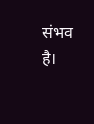संभव है।